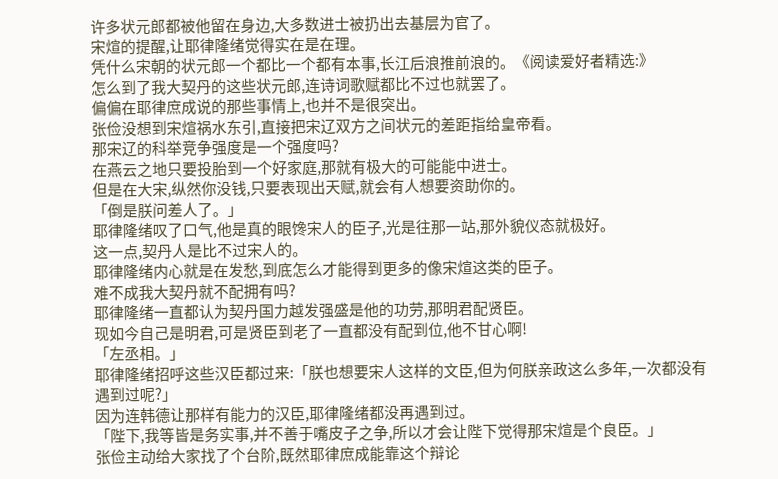许多状元郎都被他留在身边,大多数进士被扔出去基层为官了。
宋煊的提醒,让耶律隆绪觉得实在是在理。
凭什么宋朝的状元郎一个都比一个都有本事,长江后浪推前浪的。《阅读爱好者精选:》
怎么到了我大契丹的这些状元郎,连诗词歌赋都比不过也就罢了。
偏偏在耶律庶成说的那些事情上,也并不是很突出。
张俭没想到宋煊祸水东引,直接把宋辽双方之间状元的差距指给皇帝看。
那宋辽的科举竞争强度是一个强度吗?
在燕云之地只要投胎到一个好家庭,那就有极大的可能能中进士。
但是在大宋,纵然你没钱,只要表现出天赋,就会有人想要资助你的。
「倒是朕问差人了。」
耶律隆绪叹了口气,他是真的眼馋宋人的臣子,光是往那一站,那外貌仪态就极好。
这一点,契丹人是比不过宋人的。
耶律隆绪内心就是在发愁,到底怎么才能得到更多的像宋煊这类的臣子。
难不成我大契丹就不配拥有吗?
耶律隆绪一直都认为契丹国力越发强盛是他的功劳,那明君配贤臣。
现如今自己是明君,可是贤臣到老了一直都没有配到位,他不甘心啊!
「左丞相。」
耶律隆绪招呼这些汉臣都过来:「朕也想要宋人这样的文臣,但为何朕亲政这么多年,一次都没有遇到过呢?」
因为连韩德让那样有能力的汉臣,耶律隆绪都没再遇到过。
「陛下,我等皆是务实事,并不善于嘴皮子之争,所以才会让陛下觉得那宋煊是个良臣。」
张俭主动给大家找了个台阶,既然耶律庶成能靠这个辩论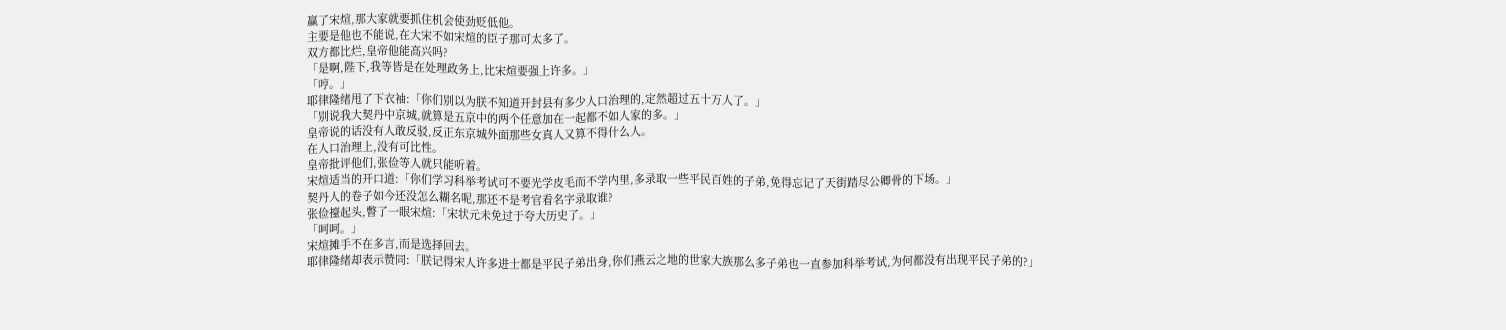赢了宋煊,那大家就要抓住机会使劲贬低他。
主要是他也不能说,在大宋不如宋煊的臣子那可太多了。
双方都比烂,皇帝他能高兴吗?
「是啊,陛下,我等皆是在处理政务上,比宋煊要强上许多。」
「哼。」
耶律隆绪甩了下衣袖:「你们别以为朕不知道开封县有多少人口治理的,定然超过五十万人了。」
「别说我大契丹中京城,就算是五京中的两个任意加在一起都不如人家的多。」
皇帝说的话没有人敢反驳,反正东京城外面那些女真人又算不得什么人。
在人口治理上,没有可比性。
皇帝批评他们,张俭等人就只能听着。
宋煊适当的开口道:「你们学习科举考试可不要光学皮毛而不学内里,多录取一些平民百姓的子弟,免得忘记了天街踏尽公卿骨的下场。」
契丹人的卷子如今还没怎么糊名呢,那还不是考官看名字录取谁?
张俭擡起头,瞥了一眼宋煊:「宋状元未免过于夸大历史了。」
「呵呵。」
宋煊摊手不在多言,而是选择回去。
耶律隆绪却表示赞同:「朕记得宋人许多进士都是平民子弟出身,你们燕云之地的世家大族那么多子弟也一直参加科举考试,为何都没有出现平民子弟的?」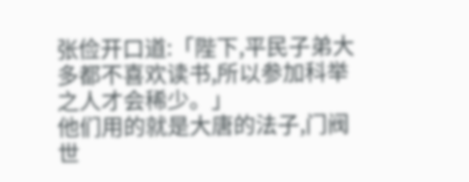张俭开口道:「陛下,平民子弟大多都不喜欢读书,所以参加科举之人才会稀少。」
他们用的就是大唐的法子,门阀世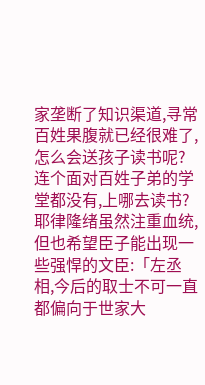家垄断了知识渠道,寻常百姓果腹就已经很难了,怎么会送孩子读书呢?
连个面对百姓子弟的学堂都没有,上哪去读书?
耶律隆绪虽然注重血统,但也希望臣子能出现一些强悍的文臣:「左丞相,今后的取士不可一直都偏向于世家大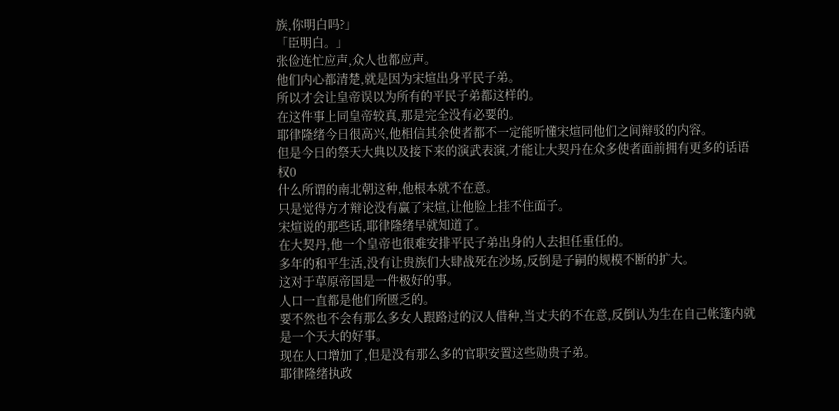族,你明白吗?」
「臣明白。」
张俭连忙应声,众人也都应声。
他们内心都清楚,就是因为宋煊出身平民子弟。
所以才会让皇帝误以为所有的平民子弟都这样的。
在这件事上同皇帝较真,那是完全没有必要的。
耶律隆绪今日很高兴,他相信其余使者都不一定能听懂宋煊同他们之间辩驳的内容。
但是今日的祭天大典以及接下来的演武表演,才能让大契丹在众多使者面前拥有更多的话语权0
什么所谓的南北朝这种,他根本就不在意。
只是觉得方才辩论没有赢了宋煊,让他脸上挂不住面子。
宋煊说的那些话,耶律隆绪早就知道了。
在大契丹,他一个皇帝也很难安排平民子弟出身的人去担任重任的。
多年的和平生活,没有让贵族们大肆战死在沙场,反倒是子嗣的规模不断的扩大。
这对于草原帝国是一件极好的事。
人口一直都是他们所匮乏的。
要不然也不会有那么多女人跟路过的汉人借种,当丈夫的不在意,反倒认为生在自己帐篷内就是一个天大的好事。
现在人口增加了,但是没有那么多的官职安置这些勋贵子弟。
耶律隆绪执政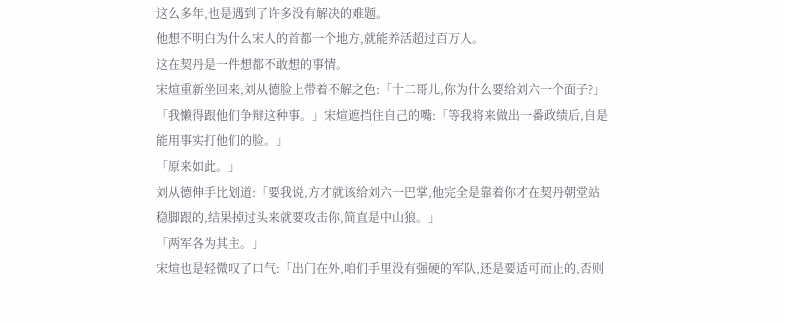这么多年,也是遇到了许多没有解决的难题。
他想不明白为什么宋人的首都一个地方,就能养活超过百万人。
这在契丹是一件想都不敢想的事情。
宋煊重新坐回来,刘从德脸上带着不解之色:「十二哥儿,你为什么要给刘六一个面子?」
「我懒得跟他们争辩这种事。」宋煊遮挡住自己的嘴:「等我将来做出一番政绩后,自是能用事实打他们的脸。」
「原来如此。」
刘从德伸手比划道:「要我说,方才就该给刘六一巴掌,他完全是靠着你才在契丹朝堂站稳脚跟的,结果掉过头来就要攻击你,简直是中山狼。」
「两军各为其主。」
宋煊也是轻微叹了口气:「出门在外,咱们手里没有强硬的军队,还是要适可而止的,否则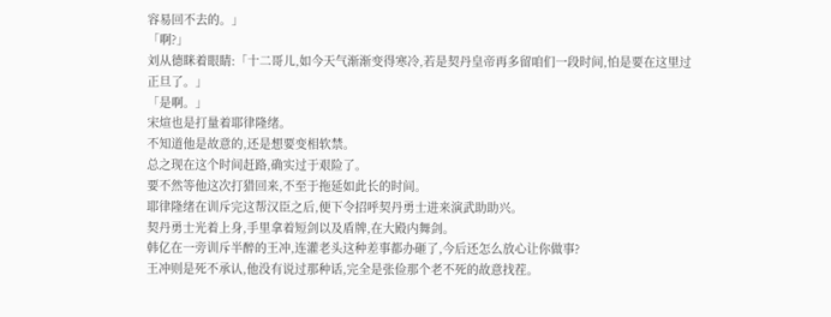容易回不去的。」
「啊?」
刘从德眯着眼睛:「十二哥儿,如今天气渐渐变得寒冷,若是契丹皇帝再多留咱们一段时间,怕是要在这里过正旦了。」
「是啊。」
宋煊也是打量着耶律隆绪。
不知道他是故意的,还是想要变相软禁。
总之现在这个时间赶路,确实过于艰险了。
要不然等他这次打猎回来,不至于拖延如此长的时间。
耶律隆绪在训斥完这帮汉臣之后,便下令招呼契丹勇士进来演武助助兴。
契丹勇士光着上身,手里拿着短剑以及盾牌,在大殿内舞剑。
韩亿在一旁训斥半醉的王冲,连灌老头这种差事都办砸了,今后还怎么放心让你做事?
王冲则是死不承认,他没有说过那种话,完全是张俭那个老不死的故意找茬。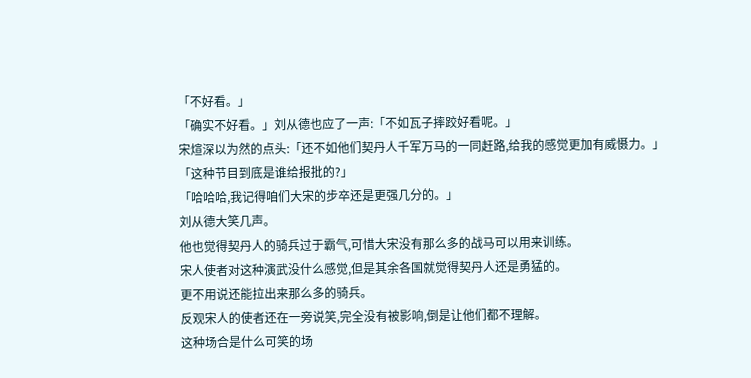「不好看。」
「确实不好看。」刘从德也应了一声:「不如瓦子摔跤好看呢。」
宋煊深以为然的点头:「还不如他们契丹人千军万马的一同赶路,给我的感觉更加有威慑力。」
「这种节目到底是谁给报批的?」
「哈哈哈,我记得咱们大宋的步卒还是更强几分的。」
刘从德大笑几声。
他也觉得契丹人的骑兵过于霸气,可惜大宋没有那么多的战马可以用来训练。
宋人使者对这种演武没什么感觉,但是其余各国就觉得契丹人还是勇猛的。
更不用说还能拉出来那么多的骑兵。
反观宋人的使者还在一旁说笑,完全没有被影响,倒是让他们都不理解。
这种场合是什么可笑的场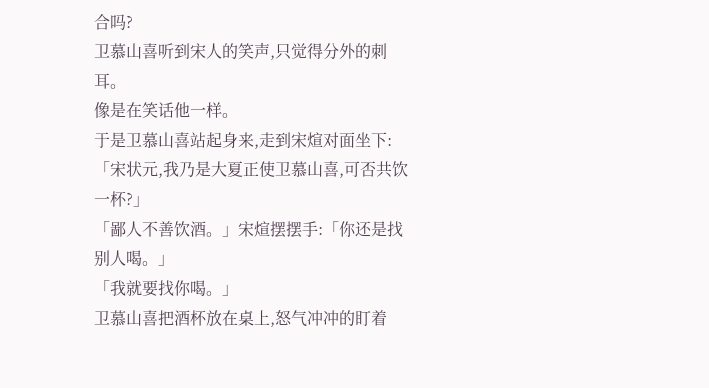合吗?
卫慕山喜听到宋人的笑声,只觉得分外的刺耳。
像是在笑话他一样。
于是卫慕山喜站起身来,走到宋煊对面坐下:「宋状元,我乃是大夏正使卫慕山喜,可否共饮一杯?」
「鄙人不善饮酒。」宋煊摆摆手:「你还是找别人喝。」
「我就要找你喝。」
卫慕山喜把酒杯放在桌上,怒气冲冲的盯着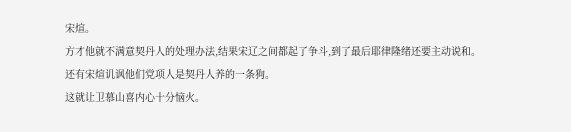宋煊。
方才他就不满意契丹人的处理办法,结果宋辽之间都起了争斗,到了最后耶律隆绪还要主动说和。
还有宋煊讥讽他们党项人是契丹人养的一条狗。
这就让卫慕山喜内心十分恼火。